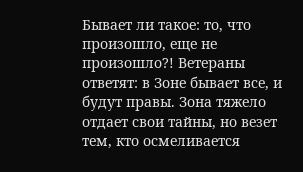Бывает ли такое: то, что произошло, еще не произошло?! Ветераны ответят: в Зоне бывает все, и будут правы. Зона тяжело отдает свои тайны, но везет тем, кто осмеливается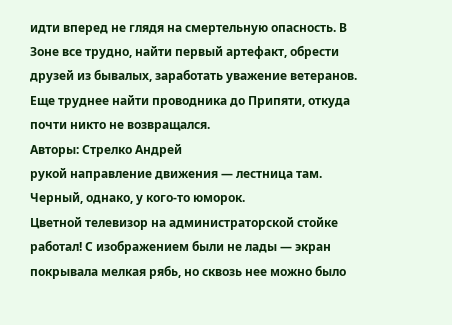идти вперед не глядя на смертельную опасность. В Зоне все трудно, найти первый артефакт, обрести друзей из бывалых, заработать уважение ветеранов. Еще труднее найти проводника до Припяти, откуда почти никто не возвращался.
Авторы: Стрелко Андрей
рукой направление движения — лестница там. Черный, однако, у кого-то юморок.
Цветной телевизор на администраторской стойке работал! С изображением были не лады — экран покрывала мелкая рябь, но сквозь нее можно было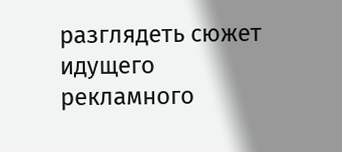разглядеть сюжет идущего рекламного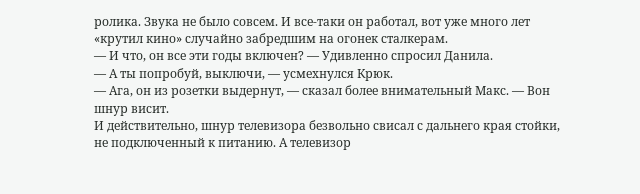ролика. Звука не было совсем. И все-таки он работал, вот уже много лет «крутил кино» случайно забредшим на огонек сталкерам.
— И что, он все эти годы включен? — Удивленно спросил Данила.
— А ты попробуй, выключи, — усмехнулся Крюк.
— Ага, он из розетки выдернут, — сказал более внимательный Макс. — Вон шнур висит.
И действительно, шнур телевизора безвольно свисал с дальнего края стойки, не подключенный к питанию. А телевизор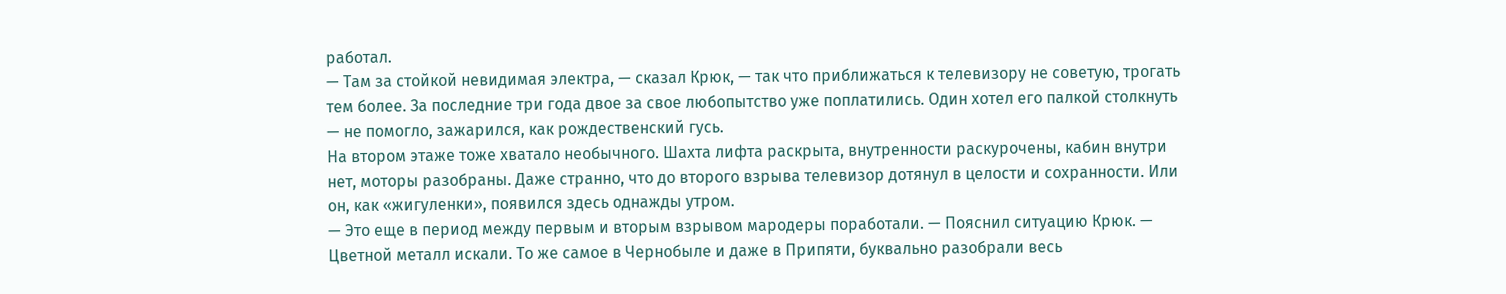работал.
— Там за стойкой невидимая электра, — сказал Крюк, — так что приближаться к телевизору не советую, трогать тем более. За последние три года двое за свое любопытство уже поплатились. Один хотел его палкой столкнуть — не помогло, зажарился, как рождественский гусь.
На втором этаже тоже хватало необычного. Шахта лифта раскрыта, внутренности раскурочены, кабин внутри нет, моторы разобраны. Даже странно, что до второго взрыва телевизор дотянул в целости и сохранности. Или он, как «жигуленки», появился здесь однажды утром.
— Это еще в период между первым и вторым взрывом мародеры поработали. — Пояснил ситуацию Крюк. — Цветной металл искали. То же самое в Чернобыле и даже в Припяти, буквально разобрали весь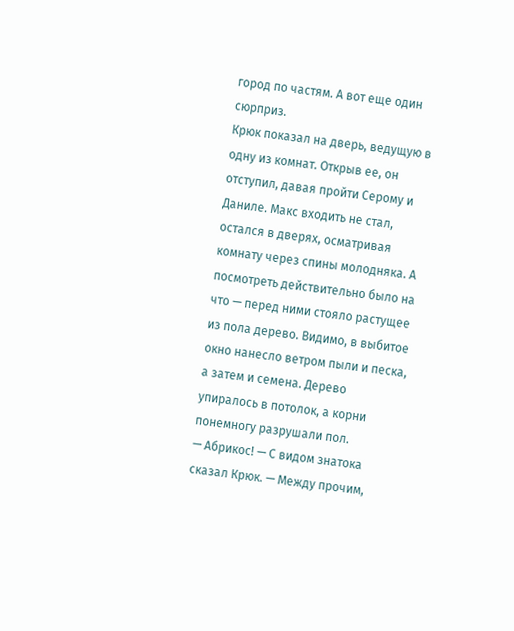город по частям. А вот еще один сюрприз.
Крюк показал на дверь, ведущую в одну из комнат. Открыв ее, он отступил, давая пройти Серому и Даниле. Макс входить не стал, остался в дверях, осматривая комнату через спины молодняка. А посмотреть действительно было на что — перед ними стояло растущее из пола дерево. Видимо, в выбитое окно нанесло ветром пыли и песка, а затем и семена. Дерево упиралось в потолок, а корни понемногу разрушали пол.
— Абрикос! — С видом знатока сказал Крюк. — Между прочим,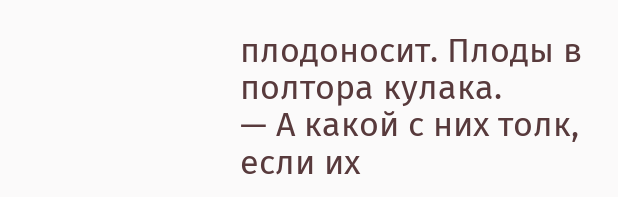плодоносит. Плоды в полтора кулака.
— А какой с них толк, если их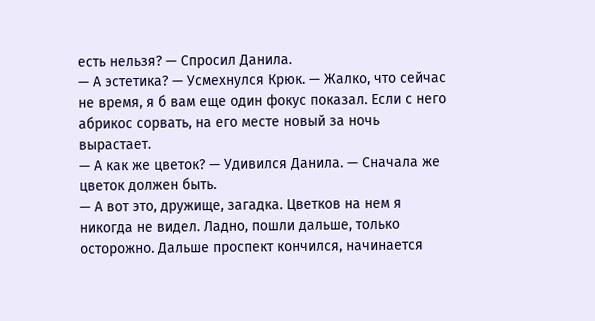есть нельзя? — Спросил Данила.
— А эстетика? — Усмехнулся Крюк. — Жалко, что сейчас не время, я б вам еще один фокус показал. Если с него абрикос сорвать, на его месте новый за ночь вырастает.
— А как же цветок? — Удивился Данила. — Сначала же цветок должен быть.
— А вот это, дружище, загадка. Цветков на нем я никогда не видел. Ладно, пошли дальше, только осторожно. Дальше проспект кончился, начинается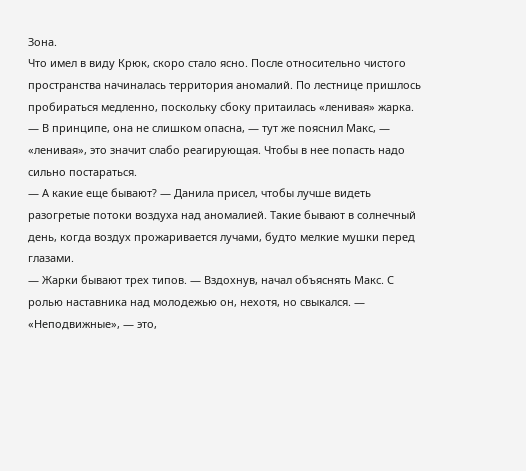Зона.
Что имел в виду Крюк, скоро стало ясно. После относительно чистого пространства начиналась территория аномалий. По лестнице пришлось пробираться медленно, поскольку сбоку притаилась «ленивая» жарка.
— В принципе, она не слишком опасна, — тут же пояснил Макс, — «ленивая», это значит слабо реагирующая. Чтобы в нее попасть надо сильно постараться.
— А какие еще бывают? — Данила присел, чтобы лучше видеть разогретые потоки воздуха над аномалией. Такие бывают в солнечный день, когда воздух прожаривается лучами, будто мелкие мушки перед глазами.
— Жарки бывают трех типов. — Вздохнув, начал объяснять Макс. С ролью наставника над молодежью он, нехотя, но свыкался. — «Неподвижные», — это,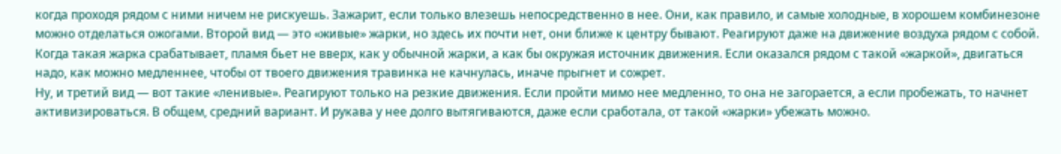когда проходя рядом с ними ничем не рискуешь. Зажарит, если только влезешь непосредственно в нее. Они, как правило, и самые холодные, в хорошем комбинезоне можно отделаться ожогами. Второй вид — это «живые» жарки, но здесь их почти нет, они ближе к центру бывают. Реагируют даже на движение воздуха рядом с собой. Когда такая жарка срабатывает, пламя бьет не вверх, как у обычной жарки, а как бы окружая источник движения. Если оказался рядом с такой «жаркой», двигаться надо, как можно медленнее, чтобы от твоего движения травинка не качнулась, иначе прыгнет и сожрет.
Ну, и третий вид — вот такие «ленивые». Реагируют только на резкие движения. Если пройти мимо нее медленно, то она не загорается, а если пробежать, то начнет активизироваться. В общем, средний вариант. И рукава у нее долго вытягиваются, даже если сработала, от такой «жарки» убежать можно.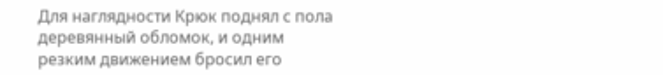Для наглядности Крюк поднял с пола деревянный обломок, и одним резким движением бросил его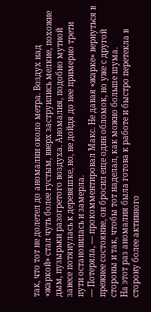так, что тот не долетел до аномалии около метра. Воздух над «жаркой» стал чуть более густым, вверх заструились мелкие, похожие дым, пузырьки разогретого воздуха. Аномалия, подобно мутной завесе потянулась к деревяшке, но, не дойдя до нее примерно трети пути остановилась и замерла.
— Потеряла, — прокомментировал Макс. Не давая «жарке» вернуться в прежнее состояние, он бросил еще один обломок, но уже с другой стороны и так, чтобы тот наделал, как можно больше шума.
На этот раз аномалия была готова к работе и быстро перетекла в сторону более активного